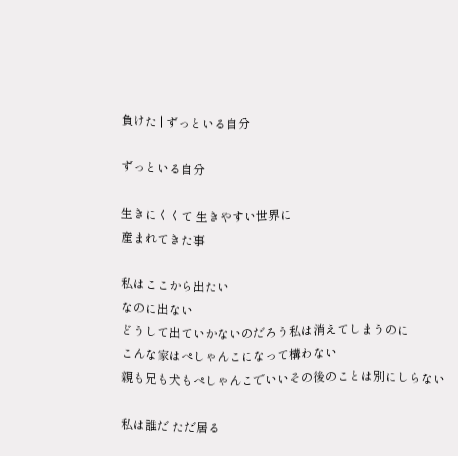負けた | ずっといる自分

ずっといる自分

生きにくくて 生きやすい世界に
産まれてきた事

私はここから出たい
なのに出ない
どうして出ていかないのだろう私は消えてしまうのに
こんな家はぺしゃんこになって構わない
親も兄も犬もぺしゃんこでいいその後のことは別にしらない

私は誰だ ただ居る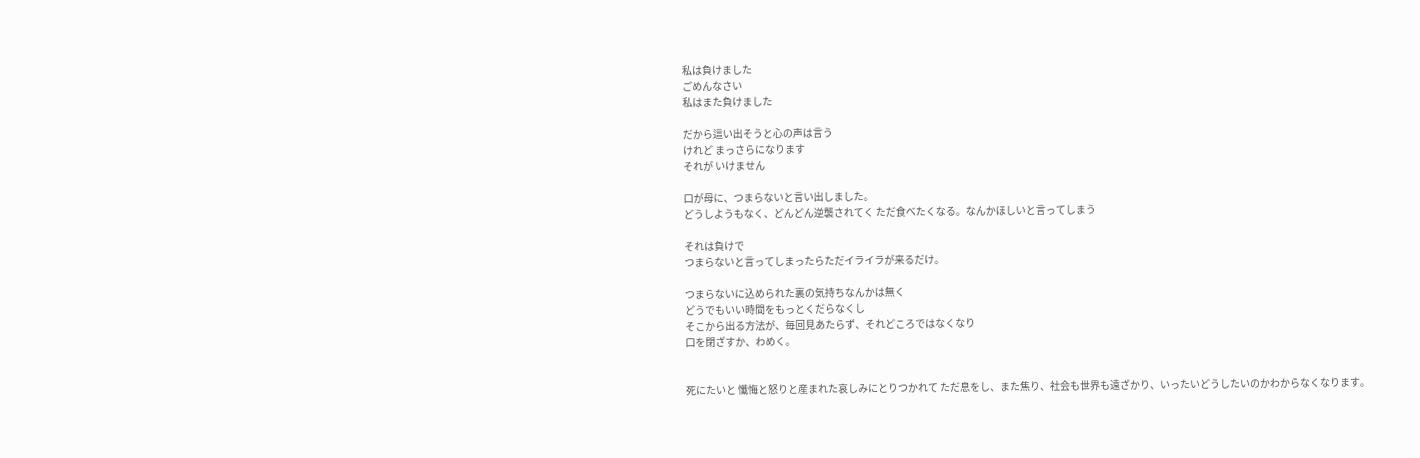私は負けました
ごめんなさい
私はまた負けました

だから這い出そうと心の声は言う
けれど まっさらになります
それが いけません

口が母に、つまらないと言い出しました。
どうしようもなく、どんどん逆襲されてく ただ食べたくなる。なんかほしいと言ってしまう

それは負けで
つまらないと言ってしまったらただイライラが来るだけ。

つまらないに込められた裏の気持ちなんかは無く
どうでもいい時間をもっとくだらなくし
そこから出る方法が、毎回見あたらず、それどころではなくなり
口を閉ざすか、わめく。


死にたいと 懺悔と怒りと産まれた哀しみにとりつかれて ただ息をし、また焦り、社会も世界も遠ざかり、いったいどうしたいのかわからなくなります。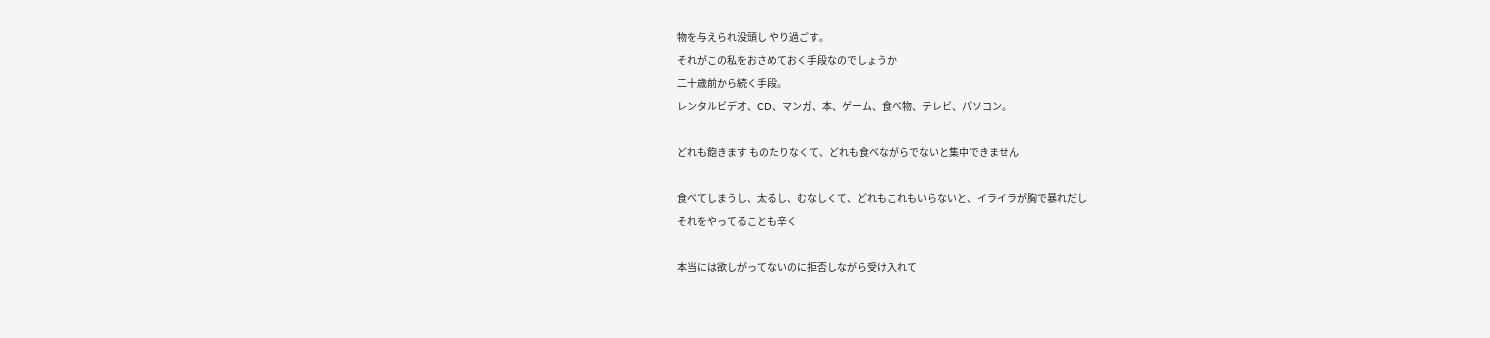物を与えられ没頭し やり過ごす。
それがこの私をおさめておく手段なのでしょうか
二十歳前から続く手段。
レンタルビデオ、CD、マンガ、本、ゲーム、食べ物、テレビ、パソコン。

どれも飽きます ものたりなくて、どれも食べながらでないと集中できません

食べてしまうし、太るし、むなしくて、どれもこれもいらないと、イライラが胸で暴れだし
それをやってることも辛く

本当には欲しがってないのに拒否しながら受け入れて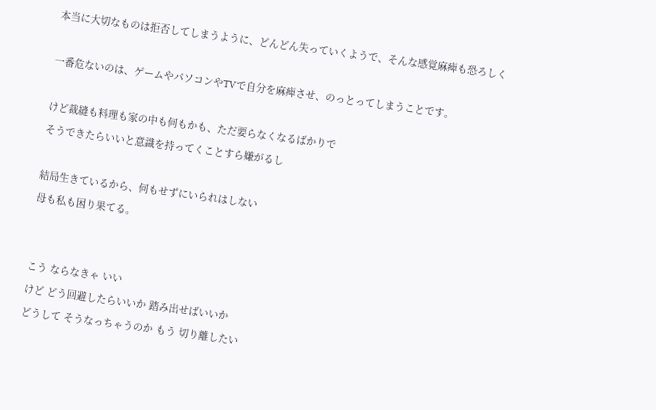本当に大切なものは拒否してしまうように、どんどん失っていくようで、そんな感覚麻痺も恐ろしく

一番危ないのは、ゲームやパソコンやTVで自分を麻痺させ、のっとってしまうことです。

けど裁縫も料理も家の中も何もかも、ただ要らなくなるばかりで
そうできたらいいと意識を持ってくことすら嫌がるし

結局生きているから、何もせずにいられはしない
母も私も困り果てる。


こう ならなきゃ いい
けど どう回避したらいいか 踏み出せばいいか
どうして そうなっちゃうのか もう 切り離したい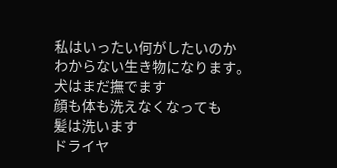私はいったい何がしたいのか
わからない生き物になります。
犬はまだ撫でます
顔も体も洗えなくなっても
髪は洗います
ドライヤ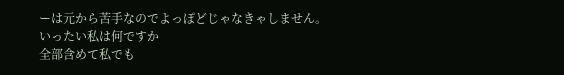ーは元から苦手なのでよっぽどじゃなきゃしません。
いったい私は何ですか
全部含めて私でも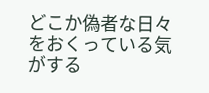どこか偽者な日々をおくっている気がする